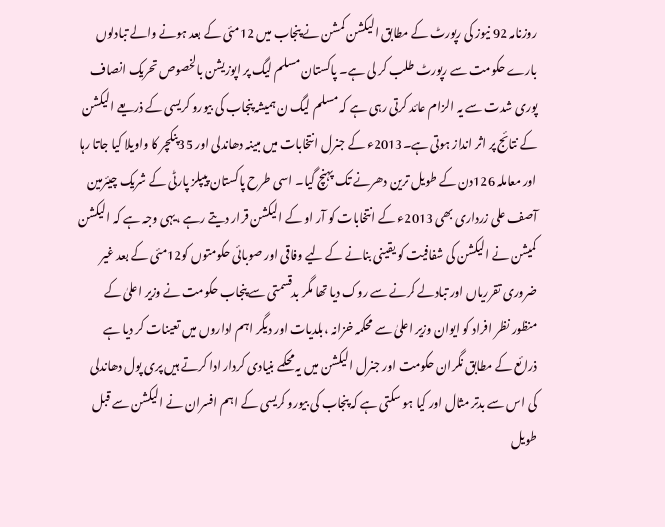روزنامہ 92 نیوز کی رپورٹ کے مطابق الیکشن کمشن نے پنجاب میں 12مئی کے بعد ہونے والے تبادلوں بارے حکومت سے رپورٹ طلب کر لی ہے۔ پاکستان مسلم لیگ پر اپوزیشن بالخصوص تحریک انصاف پوری شدت سے یہ الزام عائد کرتی رہی ہے کہ مسلم لیگ ن ہمیشہ پنجاب کی بیورو کریسی کے ذریعے الیکشن کے نتائج پر اثر انداز ہوتی ہے۔2013ء کے جنرل انتخابات میں مبینہ دھاندلی اور 35پنکچر کا واویلا کیا جاتا رہا اور معاملہ 126دن کے طویل ترین دھرنے تک پہنچ گیا۔ اسی طرح پاکستان پیپلز پارٹی کے شریک چیئرمین آصف علی زرداری بھی 2013ء کے انتخابات کو آر او کے الیکشن قرار دیتے رہے ،یہی وجہ ہے کہ الیکشن کمیشن نے الیکشن کی شفافیت کو یقینی بنانے کے لیے وفاقی اور صوبائی حکومتوں کو12مئی کے بعد غیر ضروری تقرریاں اور تبادلے کرنے سے روک دیا تھا مگر بدقسمتی سے پنجاب حکومت نے وزیر اعلیٰ کے منظور نظر افراد کو ایوان وزیر اعلیٰ سے محکمہ خزانہ ،بلدیات اور دیگر اہم اداروں میں تعینات کر دیا ہے ذرائع کے مطابق نگران حکومت اور جنرل الیکشن میں یہ محکمے بنیادی کردار ادا کرتے ہیں پری پول دھاندلی کی اس سے بدتر مثال اور کیا ہو سکتی ہے کہ پنجاب کی بیورو کریسی کے اہم افسران نے الیکشن سے قبل طویل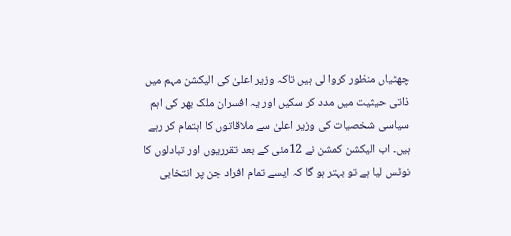چھٹیاں منظور کروا لی ہیں تاکہ وزیر اعلیٰ کی الیکشن مہم میں ذاتی حیثیت میں مدد کر سکیں اور یہ افسران ملک بھر کی اہم سیاسی شخصیات کی وزیر اعلیٰ سے ملاقاتوں کا اہتمام کر رہے ہیں۔ اب الیکشن کمشن نے 12مئی کے بعد تقرریوں اور تبادلوں کا نوٹس لیا ہے تو بہتر ہو گا کہ ایسے تمام افراد جن پر انتخابی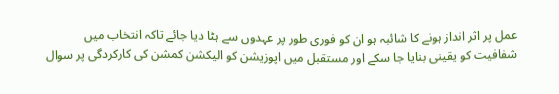عمل پر اثر انداز ہونے کا شائبہ ہو ان کو فوری طور پر عہدوں سے ہٹا دیا جائے تاکہ انتخاب میں شفافیت کو یقینی بنایا جا سکے اور مستقبل میں اپوزیشن کو الیکشن کمشن کی کارکردگی پر سوال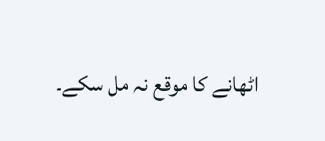اٹھانے کا موقع نہ مل سکے۔